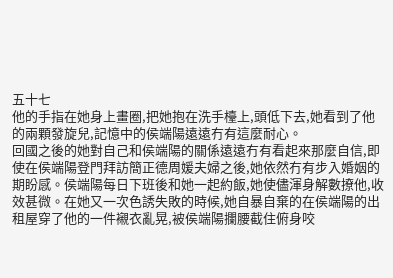五十七
他的手指在她身上畫圈,把她抱在洗手檯上,頭低下去,她看到了他的兩顆發旋兒,記憶中的侯端陽遠遠冇有這麼耐心。
回國之後的她對自己和侯端陽的關係遠遠冇有看起來那麼自信,即使在侯端陽登門拜訪簡正德周媛夫婦之後,她依然冇有步入婚姻的期盼感。侯端陽每日下班後和她一起約飯,她使儘渾身解數撩他,收效甚微。在她又一次色誘失敗的時候,她自暴自棄的在侯端陽的出租屋穿了他的一件襯衣亂晃,被侯端陽攔腰截住俯身咬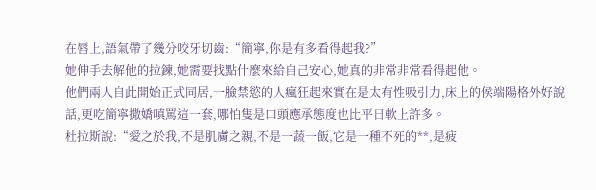在唇上,語氣帶了幾分咬牙切齒:“簡寧,你是有多看得起我?”
她伸手去解他的拉鍊,她需要找點什麼來給自己安心,她真的非常非常看得起他。
他們兩人自此開始正式同居,一臉禁慾的人瘋狂起來實在是太有性吸引力,床上的侯端陽格外好說話,更吃簡寧撒嬌嗔罵這一套,哪怕隻是口頭應承態度也比平日軟上許多。
杜拉斯說:“愛之於我,不是肌膚之親,不是一蔬一飯,它是一種不死的**,是疲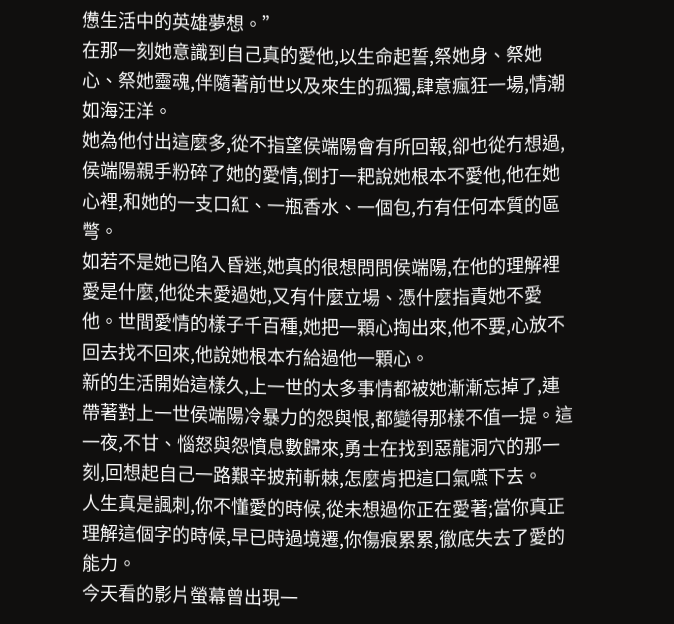憊生活中的英雄夢想。”
在那一刻她意識到自己真的愛他,以生命起誓,祭她身、祭她心、祭她靈魂,伴隨著前世以及來生的孤獨,肆意瘋狂一場,情潮如海汪洋。
她為他付出這麼多,從不指望侯端陽會有所回報,卻也從冇想過,侯端陽親手粉碎了她的愛情,倒打一耙說她根本不愛他,他在她心裡,和她的一支口紅、一瓶香水、一個包,冇有任何本質的區彆。
如若不是她已陷入昏迷,她真的很想問問侯端陽,在他的理解裡愛是什麼,他從未愛過她,又有什麼立場、憑什麼指責她不愛他。世間愛情的樣子千百種,她把一顆心掏出來,他不要,心放不回去找不回來,他說她根本冇給過他一顆心。
新的生活開始這樣久,上一世的太多事情都被她漸漸忘掉了,連帶著對上一世侯端陽冷暴力的怨與恨,都變得那樣不值一提。這一夜,不甘、惱怒與怨憤息數歸來,勇士在找到惡龍洞穴的那一刻,回想起自己一路艱辛披荊斬棘,怎麼肯把這口氣嚥下去。
人生真是諷刺,你不懂愛的時候,從未想過你正在愛著;當你真正理解這個字的時候,早已時過境遷,你傷痕累累,徹底失去了愛的能力。
今天看的影片螢幕曾出現一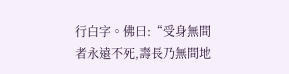行白字。佛曰:“受身無間者永遠不死,壽長乃無間地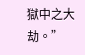獄中之大劫。”